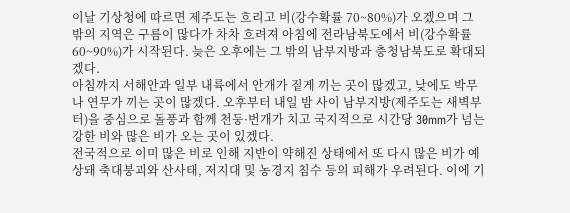이날 기상청에 따르면 제주도는 흐리고 비(강수확률 70~80%)가 오겠으며 그 밖의 지역은 구름이 많다가 차차 흐려져 아침에 전라남북도에서 비(강수확률 60~90%)가 시작된다. 늦은 오후에는 그 밖의 남부지방과 충청남북도로 확대되겠다.
아침까지 서해안과 일부 내륙에서 안개가 짙게 끼는 곳이 많겠고, 낮에도 박무나 연무가 끼는 곳이 많겠다. 오후부터 내일 밤 사이 남부지방(제주도는 새벽부터)을 중심으로 돌풍과 함께 천둥·번개가 치고 국지적으로 시간당 30mm가 넘는 강한 비와 많은 비가 오는 곳이 있겠다.
전국적으로 이미 많은 비로 인해 지반이 약해진 상태에서 또 다시 많은 비가 예상돼 축대붕괴와 산사태, 저지대 및 농경지 침수 등의 피해가 우려된다. 이에 기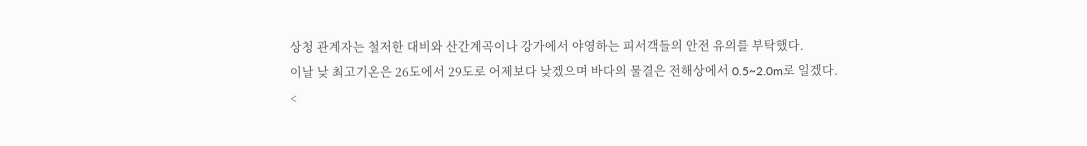상청 관계자는 철저한 대비와 산간계곡이나 강가에서 야영하는 피서객들의 안전 유의를 부탁했다.
이날 낮 최고기온은 26도에서 29도로 어제보다 낮겠으며 바다의 물결은 전해상에서 0.5~2.0m로 일겠다.
<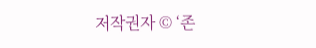저작권자 © ‘존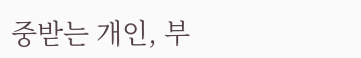중받는 개인, 부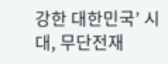강한 대한민국’ 시대, 무단전재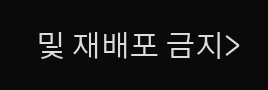및 재배포 금지>